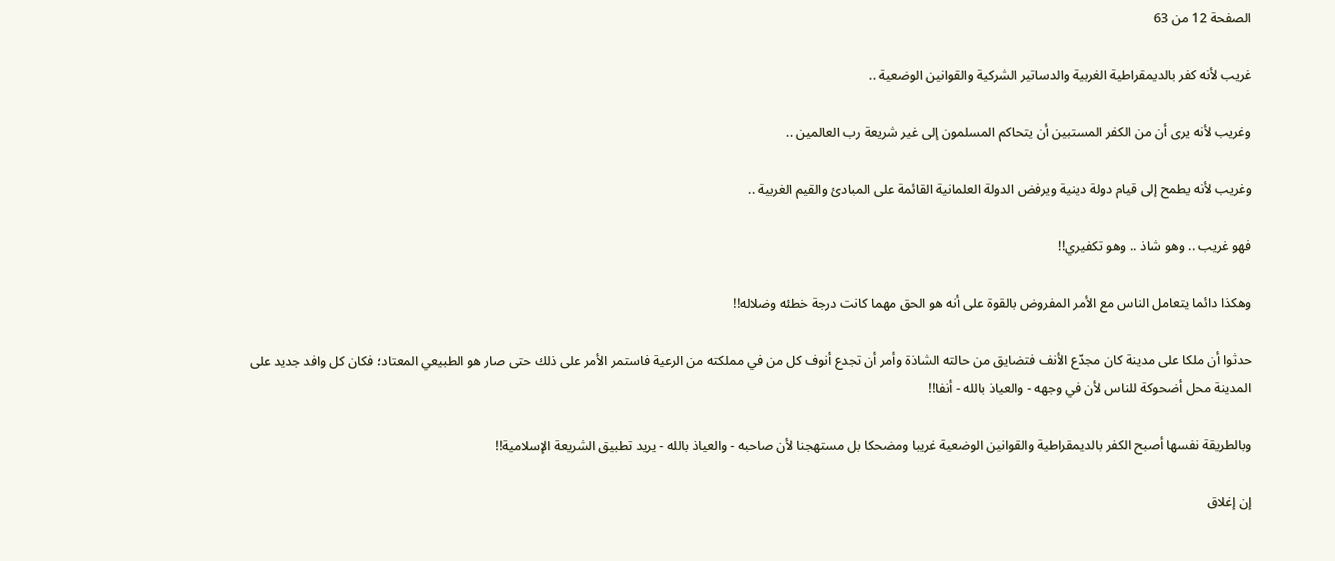الصفحة 12 من 63

غريب لأنه كفر بالديمقراطية الغربية والدساتير الشركية والقوانين الوضعية ..

وغريب لأنه يرى أن من الكفر المستبين أن يتحاكم المسلمون إلى غير شريعة رب العالمين ..

وغريب لأنه يطمح إلى قيام دولة دينية ويرفض الدولة العلمانية القائمة على المبادئ والقيم الغربية ..

فهو غريب .. وهو شاذ .. وهو تكفيري!!

وهكذا دائما يتعامل الناس مع الأمر المفروض بالقوة على أنه هو الحق مهما كانت درجة خطئه وضلاله!!

حدثوا أن ملكا على مدينة كان مجدّع الأنف فتضايق من حالته الشاذة وأمر أن تجدع أنوف كل من في مملكته من الرعية فاستمر الأمر على ذلك حتى صار هو الطبيعي المعتاد؛ فكان كل وافد جديد على المدينة محل أضحوكة للناس لأن في وجهه - والعياذ بالله - أنفا!!

وبالطريقة نفسها أصبح الكفر بالديمقراطية والقوانين الوضعية غريبا ومضحكا بل مستهجنا لأن صاحبه - والعياذ بالله - يريد تطبيق الشريعة الإسلامية!!

إن إغلاق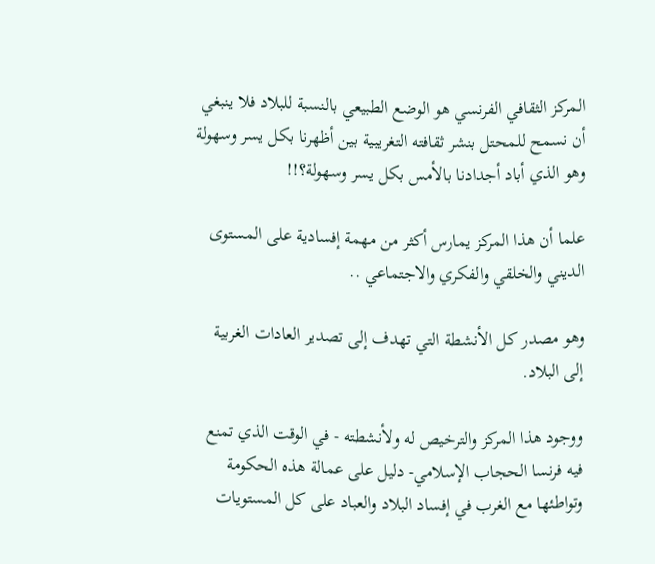المركز الثقافي الفرنسي هو الوضع الطبيعي بالنسبة للبلاد فلا ينبغي أن نسمح للمحتل بنشر ثقافته التغريبية بين أظهرنا بكل يسر وسهولة وهو الذي أباد أجدادنا بالأمس بكل يسر وسهولة؟!!

علما أن هذا المركز يمارس أكثر من مهمة إفسادية على المستوى الديني والخلقي والفكري والاجتماعي ..

وهو مصدر كل الأنشطة التي تهدف إلى تصدير العادات الغربية إلى البلاد.

ووجود هذا المركز والترخيص له ولأنشطته - في الوقت الذي تمنع فيه فرنسا الحجاب الإسلامي- دليل على عمالة هذه الحكومة وتواطئها مع الغرب في إفساد البلاد والعباد على كل المستويات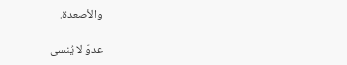والأصعدة.

عدوّ لا يُنسى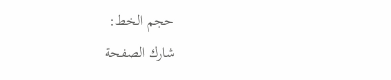حجم الخط:
شارك الصفحة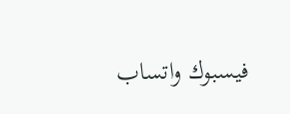فيسبوك واتساب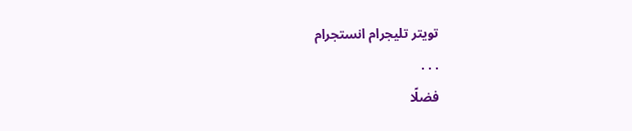تويتر تليجرام انستجرام
. . .
فضلًا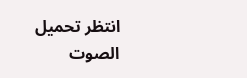انتظر تحميل الصوت